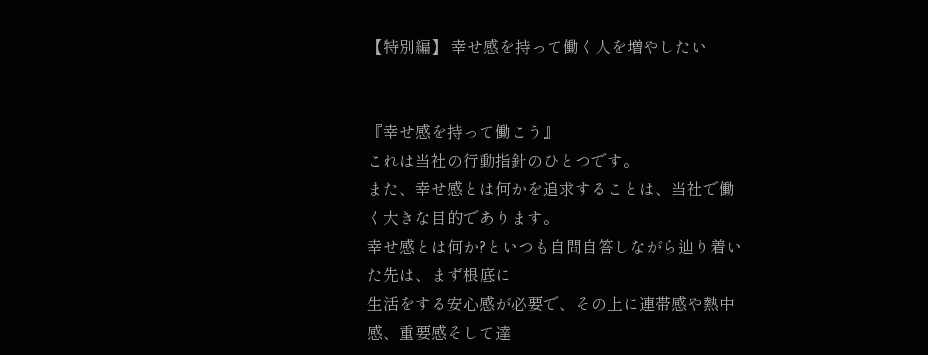【特別編】 幸せ感を持って働く人を増やしたい


『幸せ感を持って働こう』
これは当社の行動指針のひとつです。
また、幸せ感とは何かを追求することは、当社で働く大きな目的であります。
幸せ感とは何か?といつも自問自答しながら辿り着いた先は、まず根底に
生活をする安心感が必要で、その上に連帯感や熱中感、重要感そして達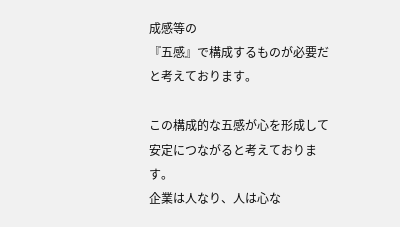成感等の
『五感』で構成するものが必要だと考えております。

この構成的な五感が心を形成して安定につながると考えております。
企業は人なり、人は心な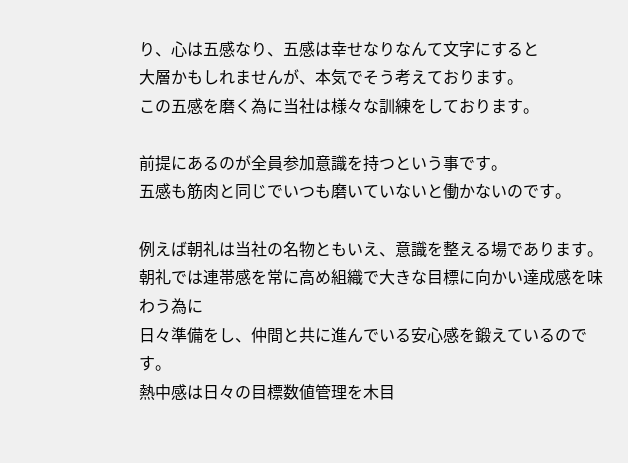り、心は五感なり、五感は幸せなりなんて文字にすると
大層かもしれませんが、本気でそう考えております。
この五感を磨く為に当社は様々な訓練をしております。

前提にあるのが全員参加意識を持つという事です。
五感も筋肉と同じでいつも磨いていないと働かないのです。

例えば朝礼は当社の名物ともいえ、意識を整える場であります。
朝礼では連帯感を常に高め組織で大きな目標に向かい達成感を味わう為に
日々準備をし、仲間と共に進んでいる安心感を鍛えているのです。
熱中感は日々の目標数値管理を木目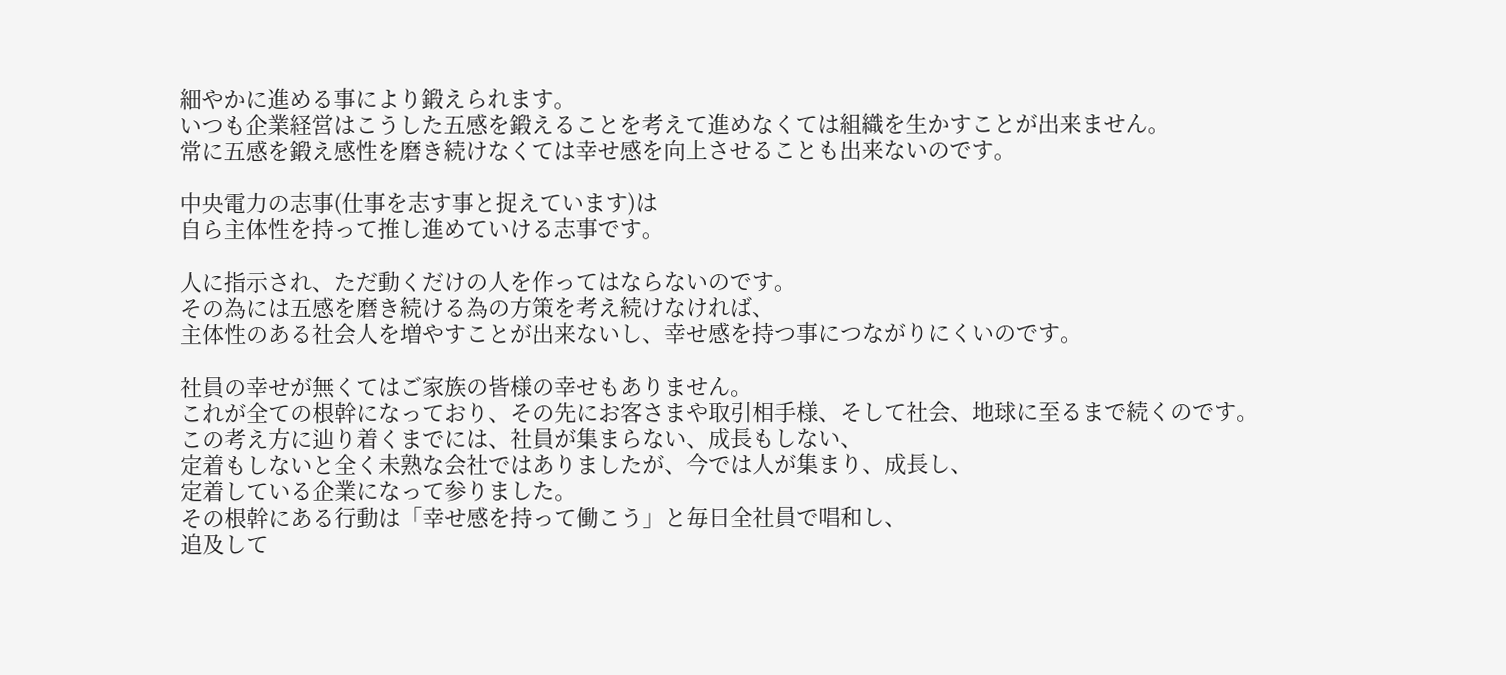細やかに進める事により鍛えられます。
いつも企業経営はこうした五感を鍛えることを考えて進めなくては組織を生かすことが出来ません。
常に五感を鍛え感性を磨き続けなくては幸せ感を向上させることも出来ないのです。

中央電力の志事(仕事を志す事と捉えています)は
自ら主体性を持って推し進めていける志事です。

人に指示され、ただ動くだけの人を作ってはならないのです。
その為には五感を磨き続ける為の方策を考え続けなければ、
主体性のある社会人を増やすことが出来ないし、幸せ感を持つ事につながりにくいのです。

社員の幸せが無くてはご家族の皆様の幸せもありません。
これが全ての根幹になっており、その先にお客さまや取引相手様、そして社会、地球に至るまで続くのです。
この考え方に辿り着くまでには、社員が集まらない、成長もしない、
定着もしないと全く未熟な会社ではありましたが、今では人が集まり、成長し、
定着している企業になって参りました。
その根幹にある行動は「幸せ感を持って働こう」と毎日全社員で唱和し、
追及して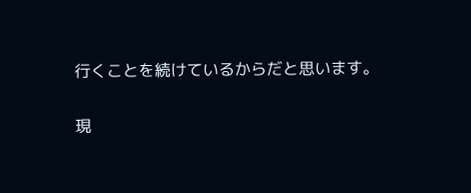行くことを続けているからだと思います。

現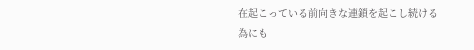在起こっている前向きな連鎖を起こし続ける為にも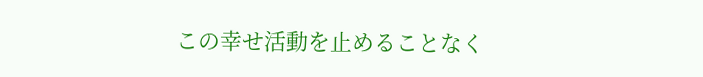この幸せ活動を止めることなく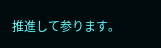推進して参ります。